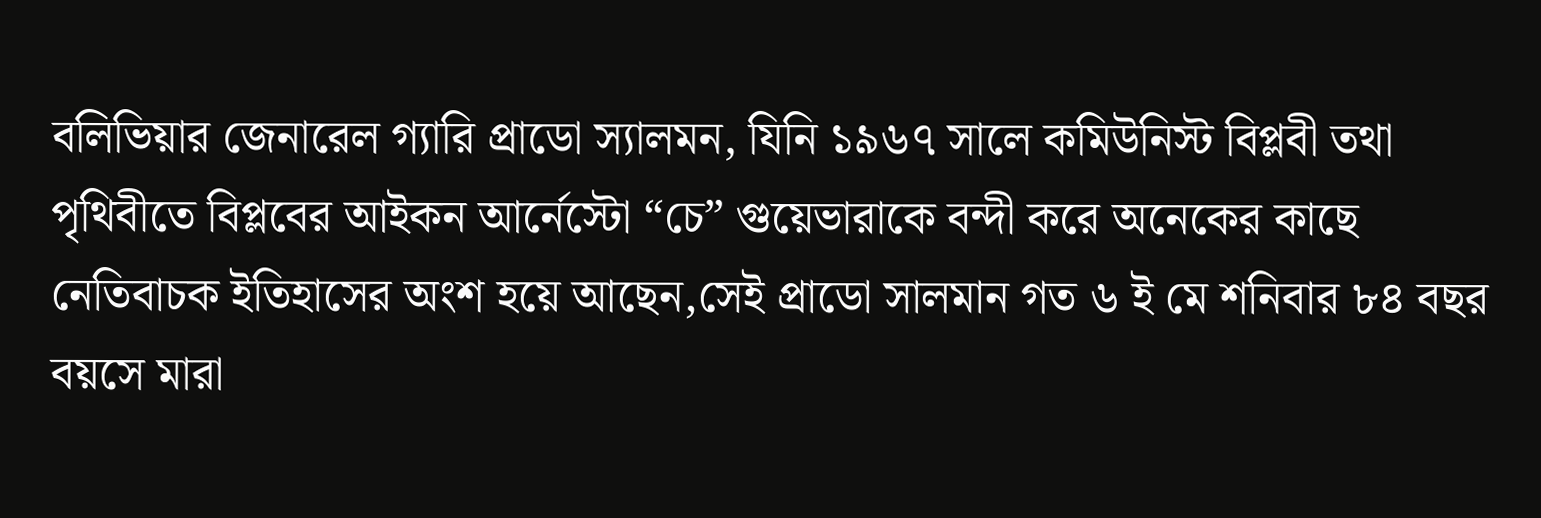বলিভিয়ার জেনারেল গ্যারি প্রাডো স্যালমন, যিনি ১৯৬৭ সালে কমিউনিস্ট বিপ্লবী তথা পৃথিবীতে বিপ্লবের আইকন আর্নেস্টো “চে” গুয়েভারাকে বন্দী করে অনেকের কাছে নেতিবাচক ইতিহাসের অংশ হয়ে আছেন,সেই প্রাডো সালমান গত ৬ ই মে শনিবার ৮৪ বছর বয়সে মারা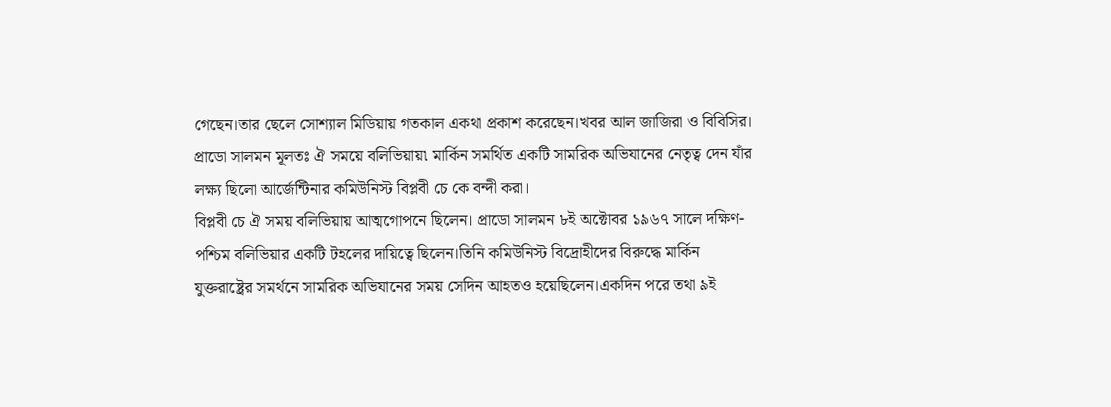গেছেন।তার ছেলে সোশ্যাল মিডিয়ায় গতকাল একথা প্রকাশ করেছেন।খবর আল জাজিরা ও বিবিসির। প্রাডো সালমন মূলতঃ ঐ সময়ে বলিভিয়ায়৷ মার্কিন সমর্থিত একটি সামরিক অভিযানের নেতৃত্ব দেন যাঁর লক্ষ্য ছিলো আর্জেন্টিনার কমিউনিস্ট বিপ্লবী চে কে বন্দী করা।
বিপ্লবী চে ঐ সময় বলিভিয়ায় আত্মগোপনে ছিলেন। প্রাডো সালমন ৮ই অক্টোবর ১৯৬৭ সালে দক্ষিণ-পশ্চিম বলিভিয়ার একটি টহলের দায়িত্বে ছিলেন।তিনি কমিউনিস্ট বিদ্রোহীদের বিরুদ্ধে মার্কিন যুক্তরাষ্ট্রের সমর্থনে সামরিক অভিযানের সময় সেদিন আহতও হয়েছিলেন।একদিন পরে তথা ৯ই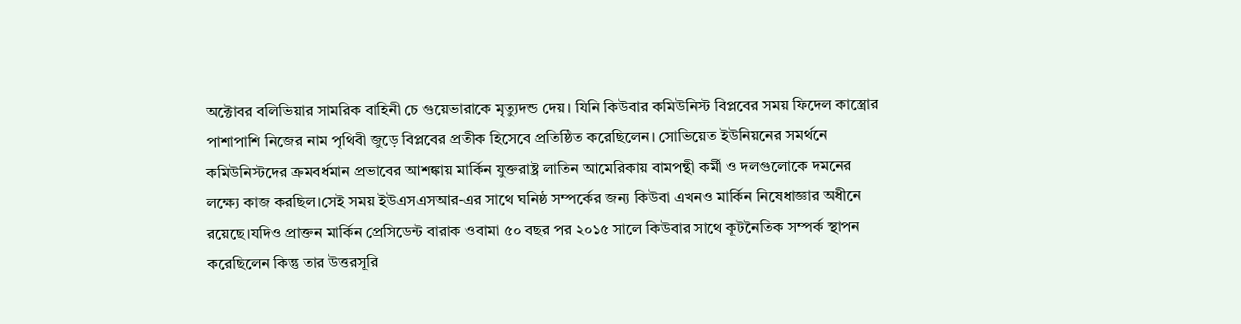অক্টোবর বলিভিয়ার সামরিক বাহিনী চে গুয়েভারাকে মৃত্যুদন্ড দেয়। যিনি কিউবার কমিউনিস্ট বিপ্লবের সময় ফিদেল কাস্ত্রোর পাশাপাশি নিজের নাম পৃথিবী জুড়ে বিপ্লবের প্রতীক হিসেবে প্রতিষ্ঠিত করেছিলেন। সোভিয়েত ইউনিয়নের সমর্থনে কমিউনিস্টদের ক্রমবর্ধমান প্রভাবের আশঙ্কায় মার্কিন যুক্তরাষ্ট্র লাতিন আমেরিকায় বামপন্থী কর্মী ও দলগুলোকে দমনের লক্ষ্যে কাজ করছিল।সেই সময় ইউএসএসআর-এর সাথে ঘনিষ্ঠ সম্পর্কের জন্য কিউবা এখনও মার্কিন নিষেধাজ্ঞার অধীনে রয়েছে।যদিও প্রাক্তন মার্কিন প্রেসিডেন্ট বারাক ওবামা ৫০ বছর পর ২০১৫ সালে কিউবার সাথে কূটনৈতিক সম্পর্ক স্থাপন করেছিলেন কিন্তু তার উত্তরসূরি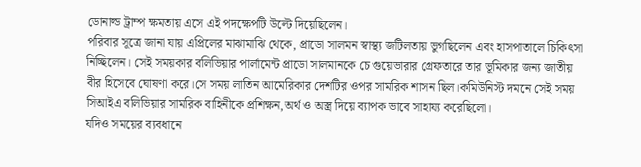ডোনাল্ড ট্রাম্প ক্ষমতায় এসে এই পদক্ষেপটি উল্টে দিয়েছিলেন।
পরিবার সূত্রে জানা যায় এপ্রিলের মাঝামাঝি থেকে, প্রাডো সালমন স্বাস্থ্য জটিলতায় ভুগছিলেন এবং হাসপাতালে চিকিৎসা নিচ্ছিলেন। সেই সময়কার বলিভিয়ার পার্লামেন্ট প্রাডো সালমানকে চে গুয়েভারার গ্রেফতারে তার ভূমিকার জন্য জাতীয় বীর হিসেবে ঘোষণা করে।সে সময় লাতিন আমেরিকার দেশটির ওপর সামরিক শাসন ছিল।কমিউনিস্ট দমনে সেই সময় সিআইএ বলিভিয়ার সামরিক বাহিনীকে প্রশিক্ষন,অর্থ ও অস্ত্র দিয়ে ব্যাপক ভাবে সাহায্য করেছিলো।
যদিও সময়ের ব্যবধানে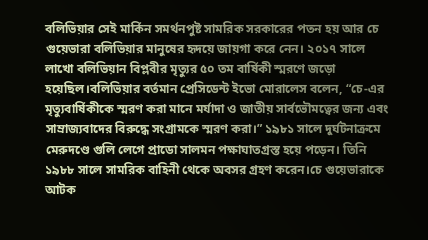বলিভিয়ার সেই মার্কিন সমর্থনপুষ্ট সামরিক সরকারের পতন হয় আর চে গুয়েভারা বলিভিয়ার মানুষের হৃদয়ে জায়গা করে নেন। ২০১৭ সালে লাখো বলিভিয়ান বিপ্লবীর মৃত্যুর ৫০ তম বার্ষিকী স্মরণে জড়ো হয়েছিল।বলিভিয়ার বর্তমান প্রেসিডেন্ট ইভো মোরালেস বলেন, “চে-এর মৃত্যুবার্ষিকীকে স্মরণ করা মানে মর্যাদা ও জাতীয় সার্বভৌমত্বের জন্য এবং সাম্রাজ্যবাদের বিরুদ্ধে সংগ্রামকে স্মরণ করা।” ১৯৮১ সালে দুর্ঘটনাক্রমে মেরুদণ্ডে গুলি লেগে প্রাডো সালমন পক্ষাঘাতগ্রস্ত হয়ে পড়েন। তিনি ১৯৮৮ সালে সামরিক বাহিনী থেকে অবসর গ্রহণ করেন।চে গুয়েভারাকে আটক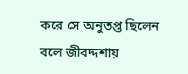করে সে অনুতপ্ত ছিলেন বলে জীবদ্দশায়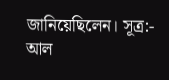জানিয়েছিলেন। সূত্র:- আল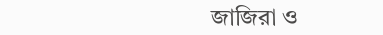জাজিরা ও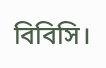বিবিসি।